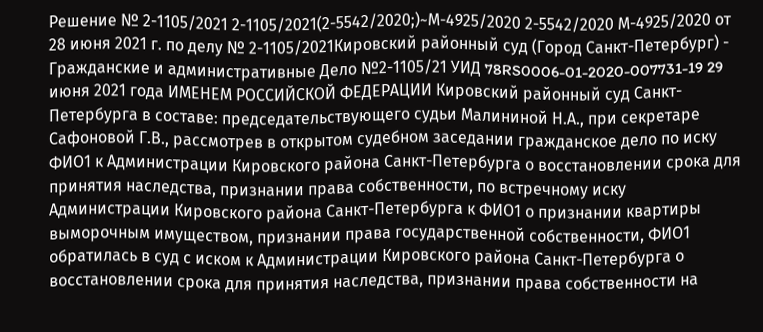Решение № 2-1105/2021 2-1105/2021(2-5542/2020;)~М-4925/2020 2-5542/2020 М-4925/2020 от 28 июня 2021 г. по делу № 2-1105/2021Кировский районный суд (Город Санкт-Петербург) - Гражданские и административные Дело №2-1105/21 УИД 78RS0006-01-2020-007731-19 29 июня 2021 года ИМЕНЕМ РОССИЙСКОЙ ФЕДЕРАЦИИ Кировский районный суд Санкт-Петербурга в составе: председательствующего судьи Малининой Н.А., при секретаре Сафоновой Г.В., рассмотрев в открытом судебном заседании гражданское дело по иску ФИО1 к Администрации Кировского района Санкт-Петербурга о восстановлении срока для принятия наследства, признании права собственности, по встречному иску Администрации Кировского района Санкт-Петербурга к ФИО1 о признании квартиры выморочным имуществом, признании права государственной собственности, ФИО1 обратилась в суд с иском к Администрации Кировского района Санкт-Петербурга о восстановлении срока для принятия наследства, признании права собственности на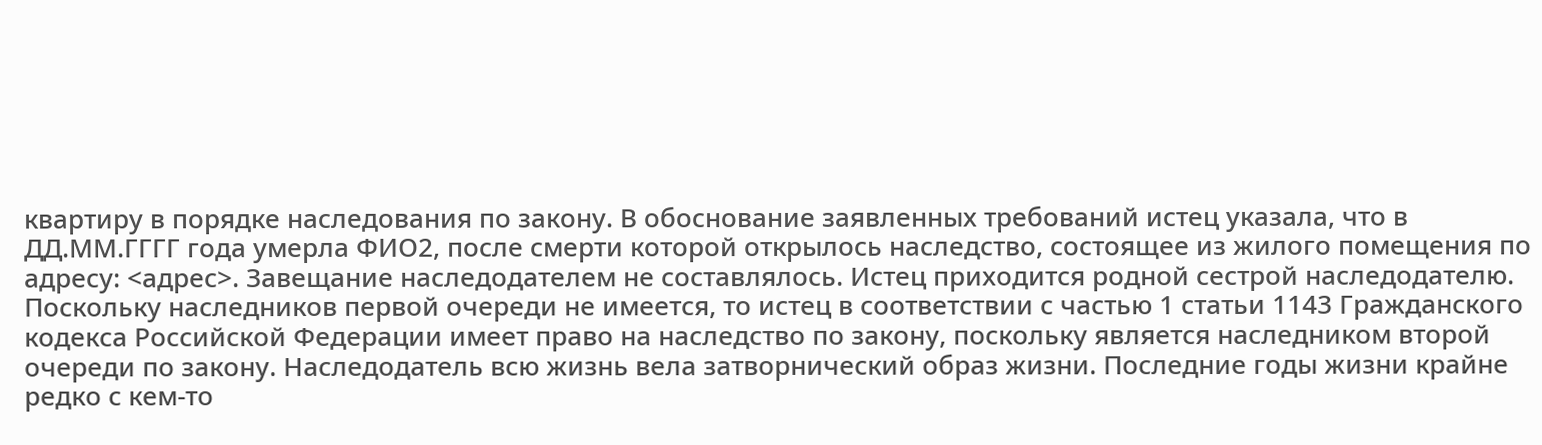квартиру в порядке наследования по закону. В обоснование заявленных требований истец указала, что в ДД.ММ.ГГГГ года умерла ФИО2, после смерти которой открылось наследство, состоящее из жилого помещения по адресу: <адрес>. Завещание наследодателем не составлялось. Истец приходится родной сестрой наследодателю. Поскольку наследников первой очереди не имеется, то истец в соответствии с частью 1 статьи 1143 Гражданского кодекса Российской Федерации имеет право на наследство по закону, поскольку является наследником второй очереди по закону. Наследодатель всю жизнь вела затворнический образ жизни. Последние годы жизни крайне редко с кем-то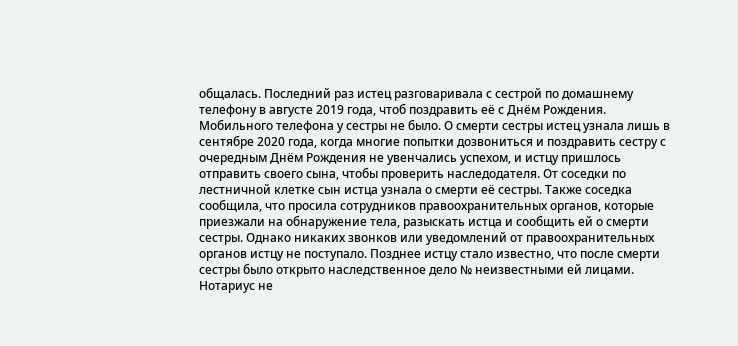общалась. Последний раз истец разговаривала с сестрой по домашнему телефону в августе 2019 года, чтоб поздравить её с Днём Рождения. Мобильного телефона у сестры не было. О смерти сестры истец узнала лишь в сентябре 2020 года, когда многие попытки дозвониться и поздравить сестру с очередным Днём Рождения не увенчались успехом, и истцу пришлось отправить своего сына, чтобы проверить наследодателя. От соседки по лестничной клетке сын истца узнала о смерти её сестры. Также соседка сообщила, что просила сотрудников правоохранительных органов, которые приезжали на обнаружение тела, разыскать истца и сообщить ей о смерти сестры. Однако никаких звонков или уведомлений от правоохранительных органов истцу не поступало. Позднее истцу стало известно, что после смерти сестры было открыто наследственное дело № неизвестными ей лицами. Нотариус не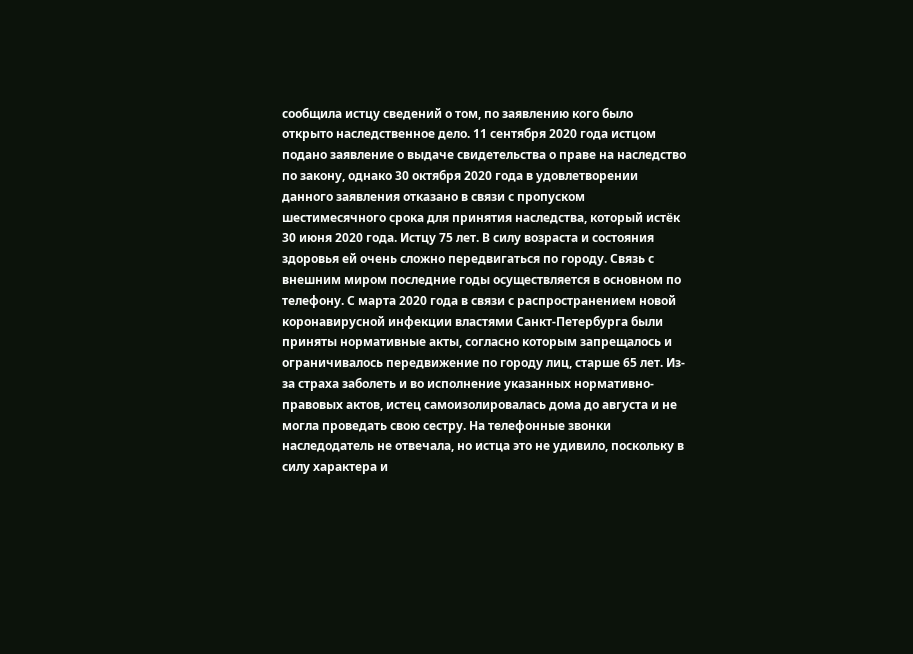сообщила истцу сведений о том, по заявлению кого было открыто наследственное дело. 11 сентября 2020 года истцом подано заявление о выдаче свидетельства о праве на наследство по закону, однако 30 октября 2020 года в удовлетворении данного заявления отказано в связи с пропуском шестимесячного срока для принятия наследства, который истёк 30 июня 2020 года. Истцу 75 лет. В силу возраста и состояния здоровья ей очень сложно передвигаться по городу. Связь с внешним миром последние годы осуществляется в основном по телефону. С марта 2020 года в связи с распространением новой коронавирусной инфекции властями Санкт-Петербурга были приняты нормативные акты, согласно которым запрещалось и ограничивалось передвижение по городу лиц, старше 65 лет. Из-за страха заболеть и во исполнение указанных нормативно-правовых актов, истец самоизолировалась дома до августа и не могла проведать свою сестру. На телефонные звонки наследодатель не отвечала, но истца это не удивило, поскольку в силу характера и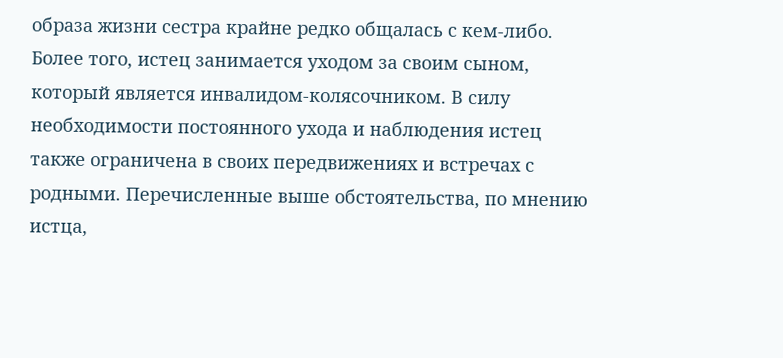образа жизни сестра крайне редко общалась с кем-либо. Более того, истец занимается уходом за своим сыном, который является инвалидом-колясочником. В силу необходимости постоянного ухода и наблюдения истец также ограничена в своих передвижениях и встречах с родными. Перечисленные выше обстоятельства, по мнению истца,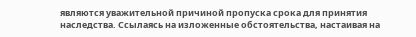являются уважительной причиной пропуска срока для принятия наследства. Ссылаясь на изложенные обстоятельства, настаивая на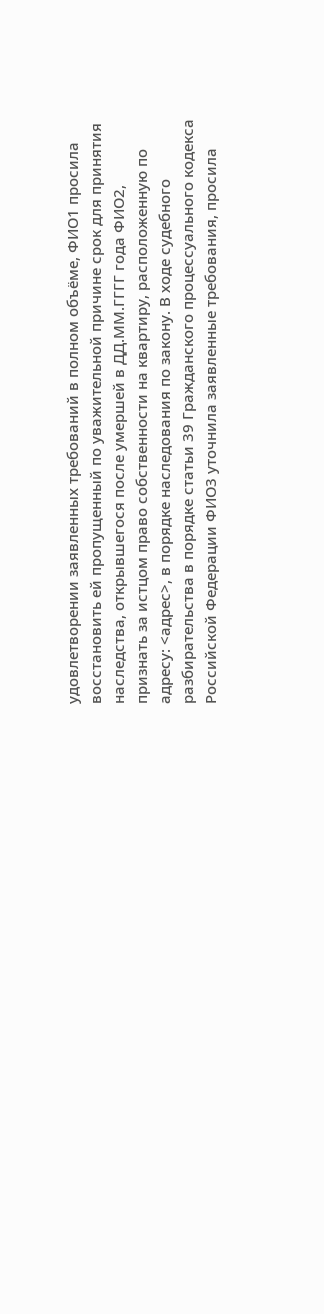удовлетворении заявленных требований в полном объёме, ФИО1 просила восстановить ей пропущенный по уважительной причине срок для принятия наследства, открывшегося после умершей в ДД.ММ.ГГГГ года ФИО2, признать за истцом право собственности на квартиру, расположенную по адресу: <адрес>, в порядке наследования по закону. В ходе судебного разбирательства в порядке статьи 39 Гражданского процессуального кодекса Российской Федерации ФИО3 уточнила заявленные требования, просила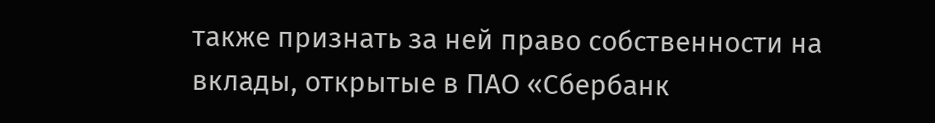также признать за ней право собственности на вклады, открытые в ПАО «Сбербанк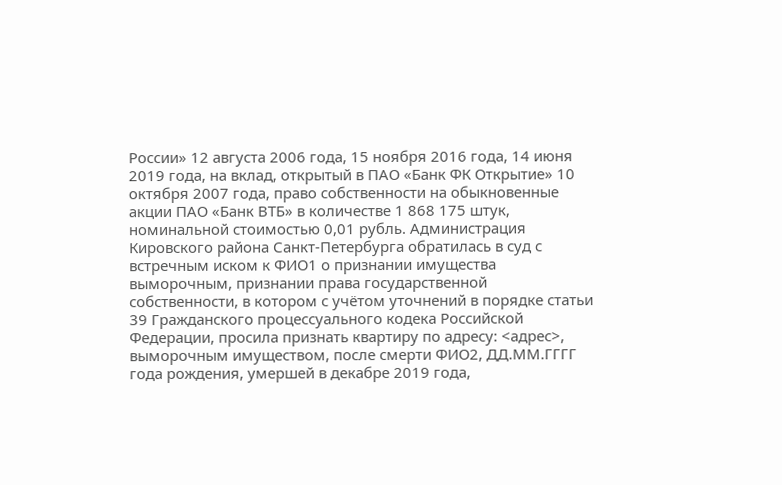России» 12 августа 2006 года, 15 ноября 2016 года, 14 июня 2019 года, на вклад, открытый в ПАО «Банк ФК Открытие» 10 октября 2007 года, право собственности на обыкновенные акции ПАО «Банк ВТБ» в количестве 1 868 175 штук, номинальной стоимостью 0,01 рубль. Администрация Кировского района Санкт-Петербурга обратилась в суд с встречным иском к ФИО1 о признании имущества выморочным, признании права государственной собственности, в котором с учётом уточнений в порядке статьи 39 Гражданского процессуального кодека Российской Федерации, просила признать квартиру по адресу: <адрес>, выморочным имуществом, после смерти ФИО2, ДД.ММ.ГГГГ года рождения, умершей в декабре 2019 года,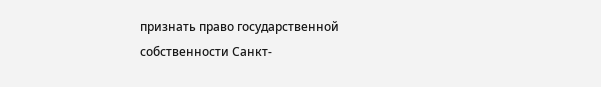признать право государственной собственности Санкт-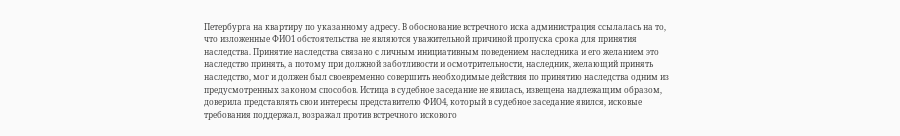Петербурга на квартиру по указанному адресу. В обоснование встречного иска администрация ссылалась на то, что изложенные ФИО1 обстоятельства не являются уважительной причиной пропуска срока для принятия наследства. Принятие наследства связано с личным инициативным поведением наследника и его желанием это наследство принять, а потому при должной заботливости и осмотрительности, наследник, желающий принять наследство, мог и должен был своевременно совершить необходимые действия по принятию наследства одним из предусмотренных законом способов. Истица в судебное заседание не явилась, извещена надлежащим образом, доверила представлять свои интересы представителю ФИО4, который в судебное заседание явился, исковые требования поддержал, возражал против встречного искового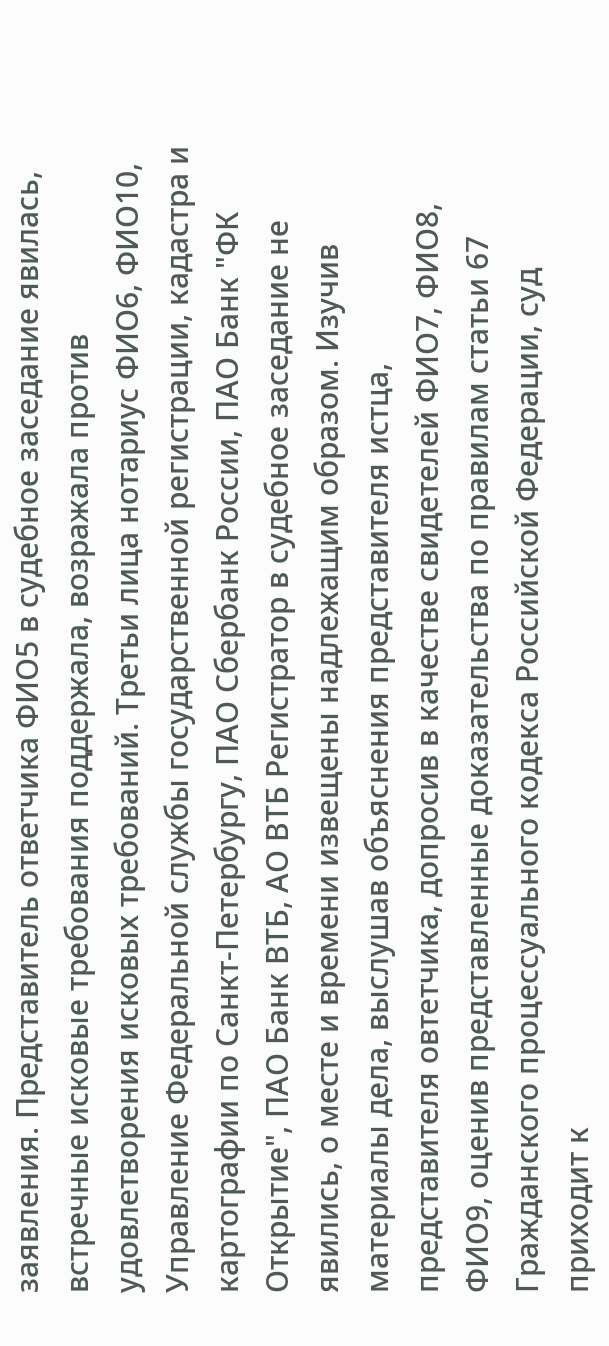заявления. Представитель ответчика ФИО5 в судебное заседание явилась, встречные исковые требования поддержала, возражала против удовлетворения исковых требований. Третьи лица нотариус ФИО6, ФИО10, Управление Федеральной службы государственной регистрации, кадастра и картографии по Санкт-Петербургу, ПАО Сбербанк России, ПАО Банк "ФК Открытие", ПАО Банк ВТБ, АО ВТБ Регистратор в судебное заседание не явились, о месте и времени извещены надлежащим образом. Изучив материалы дела, выслушав объяснения представителя истца, представителя овтетчика, допросив в качестве свидетелей ФИО7, ФИО8, ФИО9, оценив представленные доказательства по правилам статьи 67 Гражданского процессуального кодекса Российской Федерации, суд приходит к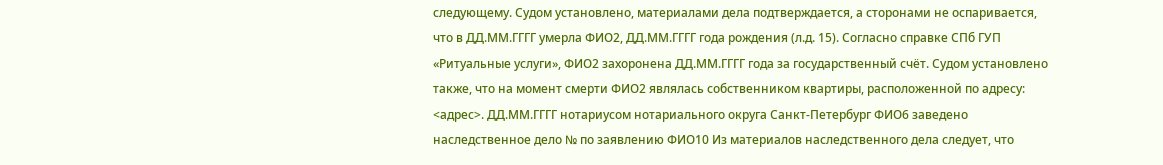следующему. Судом установлено, материалами дела подтверждается, а сторонами не оспаривается, что в ДД.ММ.ГГГГ умерла ФИО2, ДД.ММ.ГГГГ года рождения (л.д. 15). Согласно справке СПб ГУП «Ритуальные услуги», ФИО2 захоронена ДД.ММ.ГГГГ года за государственный счёт. Судом установлено также, что на момент смерти ФИО2 являлась собственником квартиры, расположенной по адресу: <адрес>. ДД.ММ.ГГГГ нотариусом нотариального округа Санкт-Петербург ФИО6 заведено наследственное дело № по заявлению ФИО10 Из материалов наследственного дела следует, что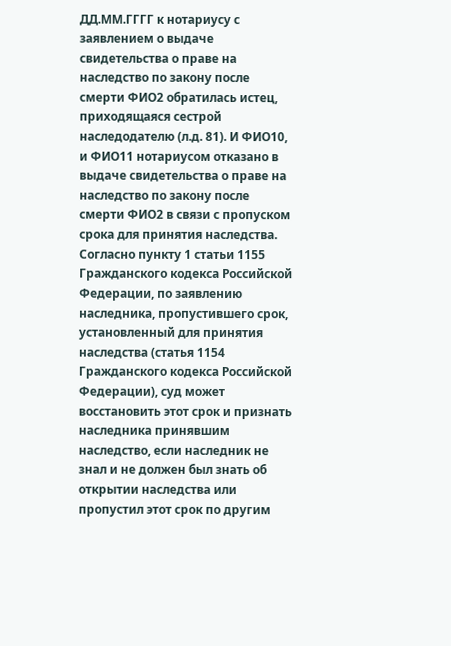ДД.ММ.ГГГГ к нотариусу с заявлением о выдаче свидетельства о праве на наследство по закону после смерти ФИО2 обратилась истец, приходящаяся сестрой наследодателю (л.д. 81). И ФИО10, и ФИО11 нотариусом отказано в выдаче свидетельства о праве на наследство по закону после смерти ФИО2 в связи с пропуском срока для принятия наследства. Согласно пункту 1 статьи 1155 Гражданского кодекса Российской Федерации, по заявлению наследника, пропустившего срок, установленный для принятия наследства (статья 1154 Гражданского кодекса Российской Федерации), суд может восстановить этот срок и признать наследника принявшим наследство, если наследник не знал и не должен был знать об открытии наследства или пропустил этот срок по другим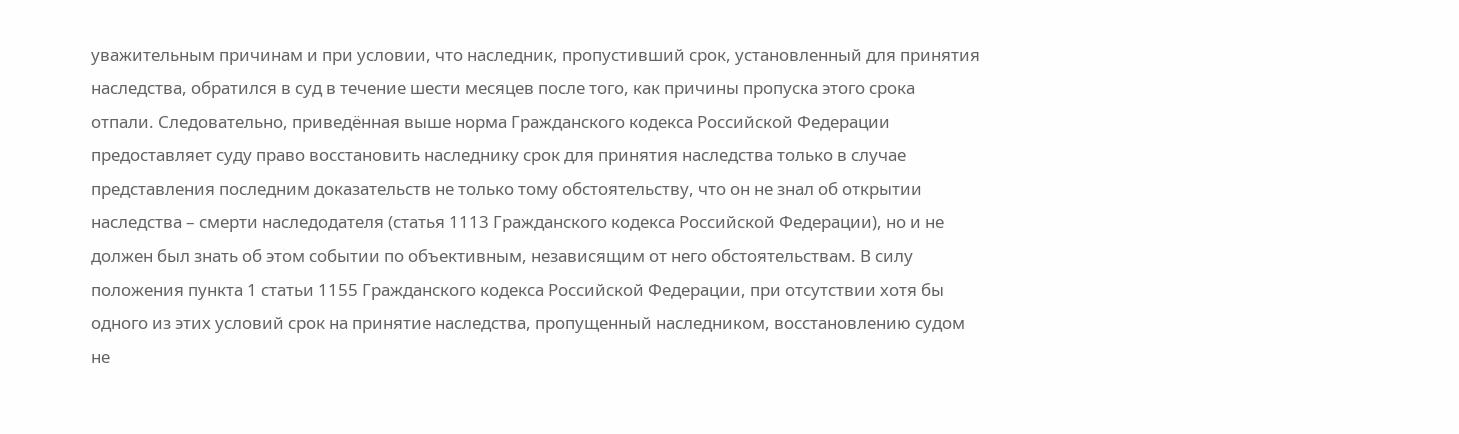уважительным причинам и при условии, что наследник, пропустивший срок, установленный для принятия наследства, обратился в суд в течение шести месяцев после того, как причины пропуска этого срока отпали. Следовательно, приведённая выше норма Гражданского кодекса Российской Федерации предоставляет суду право восстановить наследнику срок для принятия наследства только в случае представления последним доказательств не только тому обстоятельству, что он не знал об открытии наследства – смерти наследодателя (статья 1113 Гражданского кодекса Российской Федерации), но и не должен был знать об этом событии по объективным, независящим от него обстоятельствам. В силу положения пункта 1 статьи 1155 Гражданского кодекса Российской Федерации, при отсутствии хотя бы одного из этих условий срок на принятие наследства, пропущенный наследником, восстановлению судом не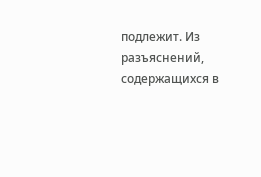подлежит. Из разъяснений, содержащихся в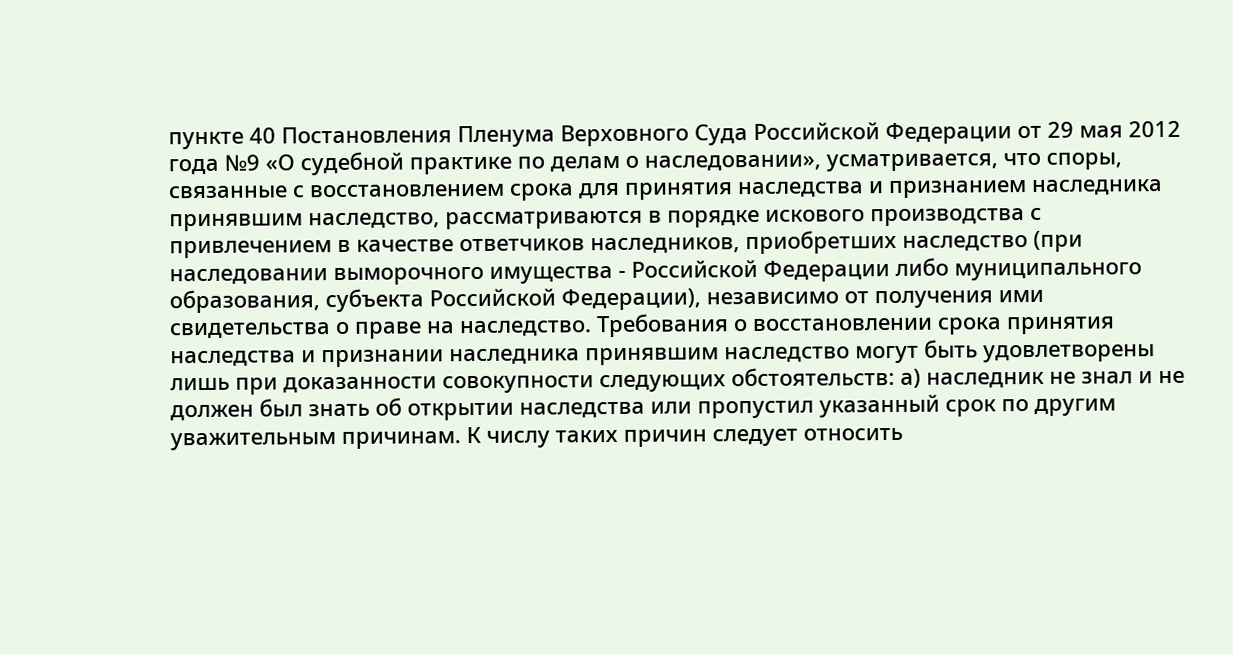пункте 40 Постановления Пленума Верховного Суда Российской Федерации от 29 мая 2012 года №9 «О судебной практике по делам о наследовании», усматривается, что споры, связанные с восстановлением срока для принятия наследства и признанием наследника принявшим наследство, рассматриваются в порядке искового производства с привлечением в качестве ответчиков наследников, приобретших наследство (при наследовании выморочного имущества - Российской Федерации либо муниципального образования, субъекта Российской Федерации), независимо от получения ими свидетельства о праве на наследство. Требования о восстановлении срока принятия наследства и признании наследника принявшим наследство могут быть удовлетворены лишь при доказанности совокупности следующих обстоятельств: а) наследник не знал и не должен был знать об открытии наследства или пропустил указанный срок по другим уважительным причинам. К числу таких причин следует относить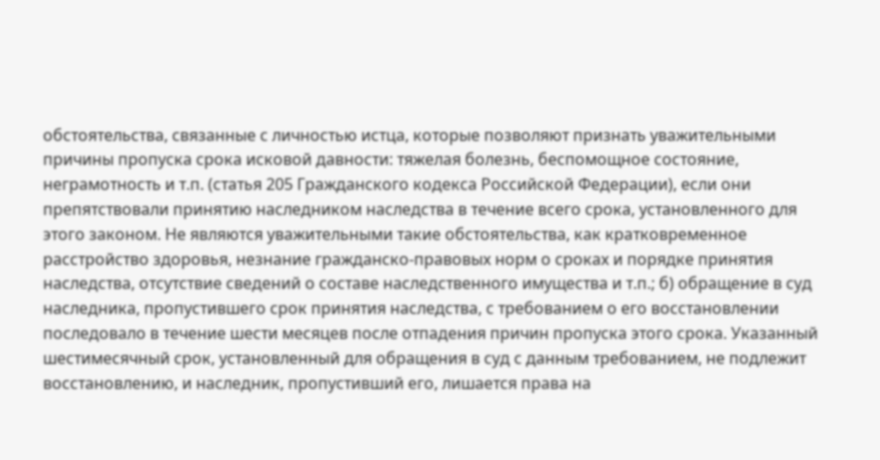обстоятельства, связанные с личностью истца, которые позволяют признать уважительными причины пропуска срока исковой давности: тяжелая болезнь, беспомощное состояние, неграмотность и т.п. (статья 205 Гражданского кодекса Российской Федерации), если они препятствовали принятию наследником наследства в течение всего срока, установленного для этого законом. Не являются уважительными такие обстоятельства, как кратковременное расстройство здоровья, незнание гражданско-правовых норм о сроках и порядке принятия наследства, отсутствие сведений о составе наследственного имущества и т.п.; б) обращение в суд наследника, пропустившего срок принятия наследства, с требованием о его восстановлении последовало в течение шести месяцев после отпадения причин пропуска этого срока. Указанный шестимесячный срок, установленный для обращения в суд с данным требованием, не подлежит восстановлению, и наследник, пропустивший его, лишается права на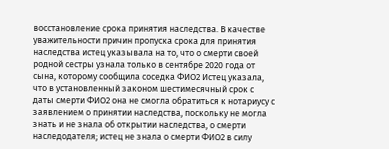восстановление срока принятия наследства. В качестве уважительности причин пропуска срока для принятия наследства истец указывала на то, что о смерти своей родной сестры узнала только в сентябре 2020 года от сына, которому сообщила соседка ФИО2 Истец указала, что в установленный законом шестимесячный срок с даты смерти ФИО2 она не смогла обратиться к нотариусу с заявлением о принятии наследства, поскольку не могла знать и не знала об открытии наследства, о смерти наследодателя; истец не знала о смерти ФИО2 в силу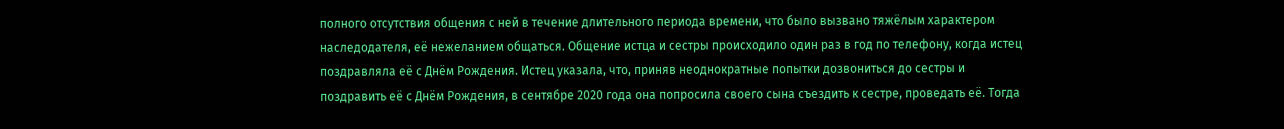полного отсутствия общения с ней в течение длительного периода времени, что было вызвано тяжёлым характером наследодателя, её нежеланием общаться. Общение истца и сестры происходило один раз в год по телефону, когда истец поздравляла её с Днём Рождения. Истец указала, что, приняв неоднократные попытки дозвониться до сестры и поздравить её с Днём Рождения, в сентябре 2020 года она попросила своего сына съездить к сестре, проведать её. Тогда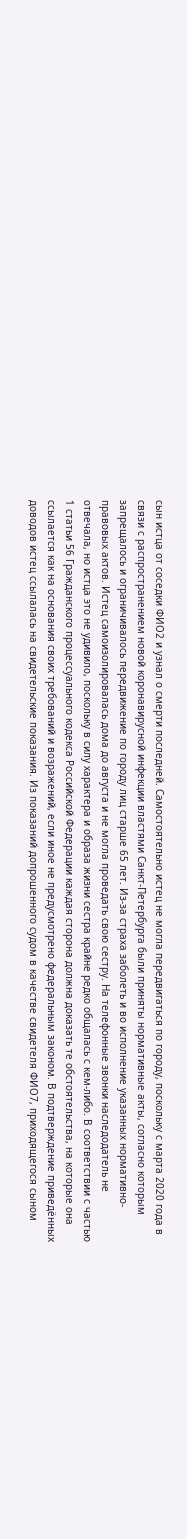сын истца от соседки ФИО2 и узнал о смерти последней. Самостоятельно истец не могла передвигаться по городу, поскольку с марта 2020 года в связи с распространением новой коронавирусной инфекции властями Санкт-Петербурга были приняты нормативные акты, согласно которым запрещалось и ограничивалось передвижение по городу лиц старше 65 лет. Из-за страха заболеть и во исполнение указанных нормативно-правовых актов. Истец самоизолировалась дома до августа и не могла проведать свою сестру. На телефонные звонки наследодатель не отвечала, но истца это не удивило, поскольку в силу характера и образа жизни сестра крайне редко общалась с кем-либо. В соответствии с частью 1 статьи 56 Гражданского процессуального кодекса Российской Федерации каждая сторона должна доказать те обстоятельства, на которые она ссылается как на основания своих требований и возражений, если иное не предусмотрено федеральным законом. В подтверждение приведённых доводов истец ссылалась на свидетельские показания. Из показаний допрошенного судом в качестве свидетеля ФИО7, приходящегося сыном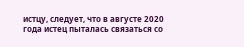истцу, следует, что в августе 2020 года истец пыталась связаться со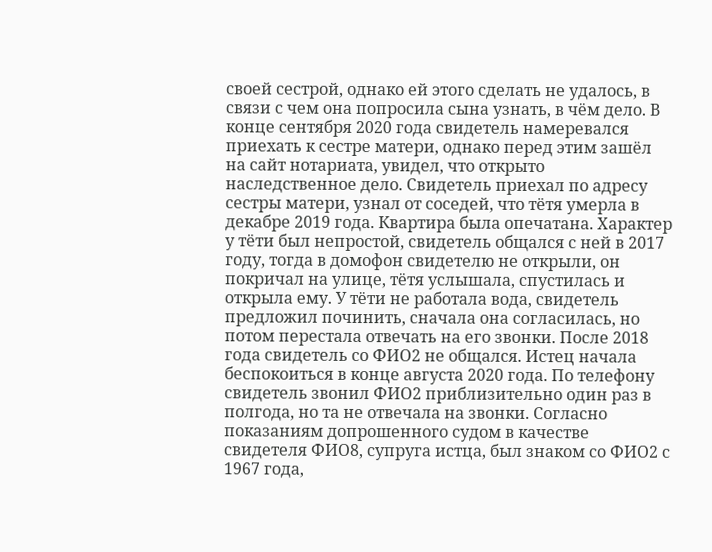своей сестрой, однако ей этого сделать не удалось, в связи с чем она попросила сына узнать, в чём дело. В конце сентября 2020 года свидетель намеревался приехать к сестре матери, однако перед этим зашёл на сайт нотариата, увидел, что открыто наследственное дело. Свидетель приехал по адресу сестры матери, узнал от соседей, что тётя умерла в декабре 2019 года. Квартира была опечатана. Характер у тёти был непростой, свидетель общался с ней в 2017 году, тогда в домофон свидетелю не открыли, он покричал на улице, тётя услышала, спустилась и открыла ему. У тёти не работала вода, свидетель предложил починить, сначала она согласилась, но потом перестала отвечать на его звонки. После 2018 года свидетель со ФИО2 не общался. Истец начала беспокоиться в конце августа 2020 года. По телефону свидетель звонил ФИО2 приблизительно один раз в полгода, но та не отвечала на звонки. Согласно показаниям допрошенного судом в качестве свидетеля ФИО8, супруга истца, был знаком со ФИО2 с 1967 года,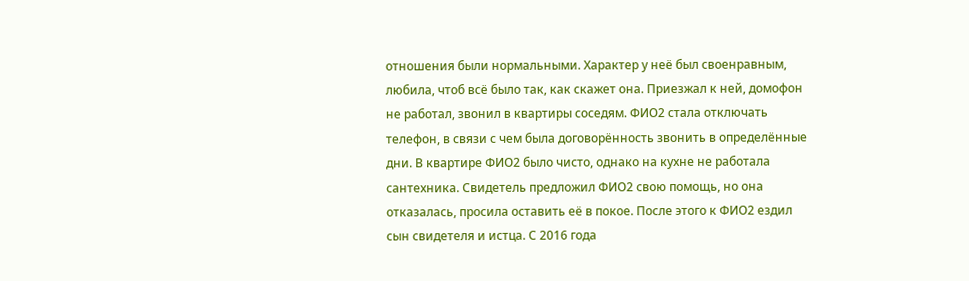отношения были нормальными. Характер у неё был своенравным, любила, чтоб всё было так, как скажет она. Приезжал к ней, домофон не работал, звонил в квартиры соседям. ФИО2 стала отключать телефон, в связи с чем была договорённость звонить в определённые дни. В квартире ФИО2 было чисто, однако на кухне не работала сантехника. Свидетель предложил ФИО2 свою помощь, но она отказалась, просила оставить её в покое. После этого к ФИО2 ездил сын свидетеля и истца. С 2016 года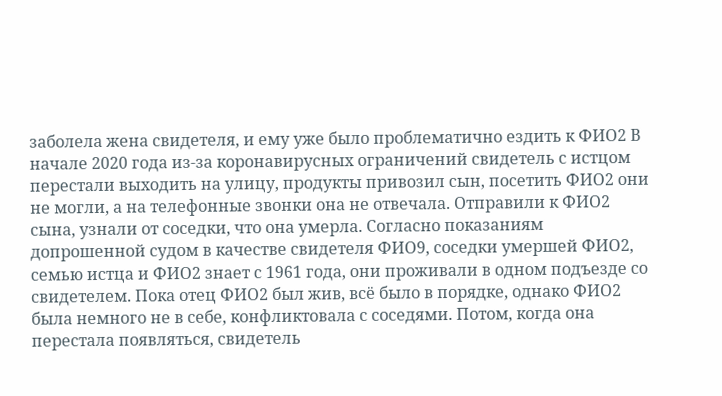заболела жена свидетеля, и ему уже было проблематично ездить к ФИО2 В начале 2020 года из-за коронавирусных ограничений свидетель с истцом перестали выходить на улицу, продукты привозил сын, посетить ФИО2 они не могли, а на телефонные звонки она не отвечала. Отправили к ФИО2 сына, узнали от соседки, что она умерла. Согласно показаниям допрошенной судом в качестве свидетеля ФИО9, соседки умершей ФИО2, семью истца и ФИО2 знает с 1961 года, они проживали в одном подъезде со свидетелем. Пока отец ФИО2 был жив, всё было в порядке, однако ФИО2 была немного не в себе, конфликтовала с соседями. Потом, когда она перестала появляться, свидетель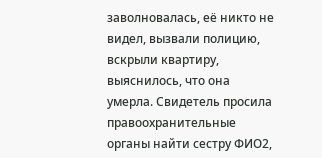заволновалась, её никто не видел, вызвали полицию, вскрыли квартиру, выяснилось, что она умерла. Свидетель просила правоохранительные органы найти сестру ФИО2,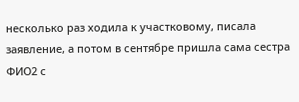несколько раз ходила к участковому, писала заявление, а потом в сентябре пришла сама сестра ФИО2 с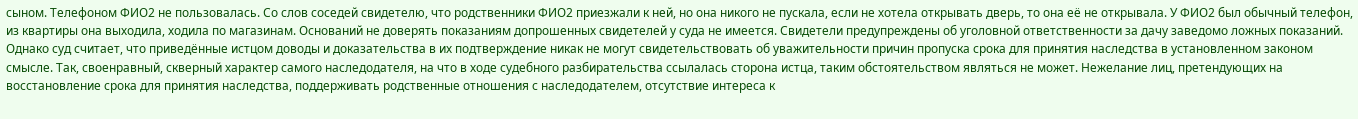сыном. Телефоном ФИО2 не пользовалась. Со слов соседей свидетелю, что родственники ФИО2 приезжали к ней, но она никого не пускала, если не хотела открывать дверь, то она её не открывала. У ФИО2 был обычный телефон, из квартиры она выходила, ходила по магазинам. Оснований не доверять показаниям допрошенных свидетелей у суда не имеется. Свидетели предупреждены об уголовной ответственности за дачу заведомо ложных показаний. Однако суд считает, что приведённые истцом доводы и доказательства в их подтверждение никак не могут свидетельствовать об уважительности причин пропуска срока для принятия наследства в установленном законом смысле. Так, своенравный, скверный характер самого наследодателя, на что в ходе судебного разбирательства ссылалась сторона истца, таким обстоятельством являться не может. Нежелание лиц, претендующих на восстановление срока для принятия наследства, поддерживать родственные отношения с наследодателем, отсутствие интереса к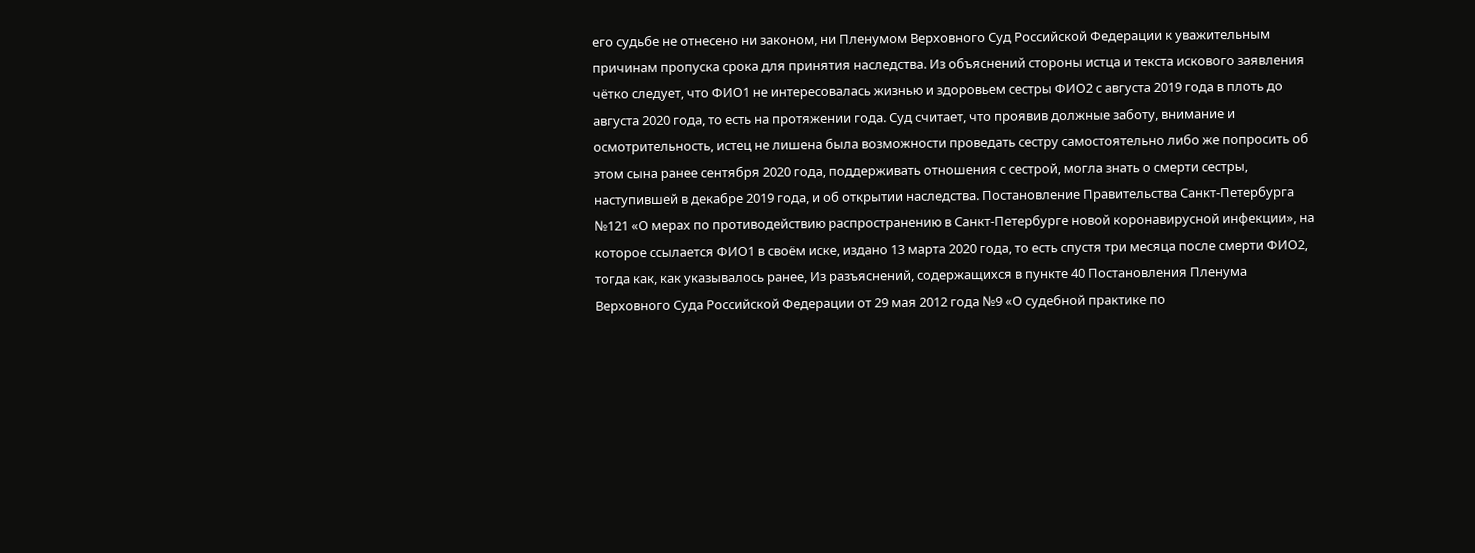его судьбе не отнесено ни законом, ни Пленумом Верховного Суд Российской Федерации к уважительным причинам пропуска срока для принятия наследства. Из объяснений стороны истца и текста искового заявления чётко следует, что ФИО1 не интересовалась жизнью и здоровьем сестры ФИО2 с августа 2019 года в плоть до августа 2020 года, то есть на протяжении года. Суд считает, что проявив должные заботу, внимание и осмотрительность, истец не лишена была возможности проведать сестру самостоятельно либо же попросить об этом сына ранее сентября 2020 года, поддерживать отношения с сестрой, могла знать о смерти сестры, наступившей в декабре 2019 года, и об открытии наследства. Постановление Правительства Санкт-Петербурга №121 «О мерах по противодействию распространению в Санкт-Петербурге новой коронавирусной инфекции», на которое ссылается ФИО1 в своём иске, издано 13 марта 2020 года, то есть спустя три месяца после смерти ФИО2, тогда как, как указывалось ранее, Из разъяснений, содержащихся в пункте 40 Постановления Пленума Верховного Суда Российской Федерации от 29 мая 2012 года №9 «О судебной практике по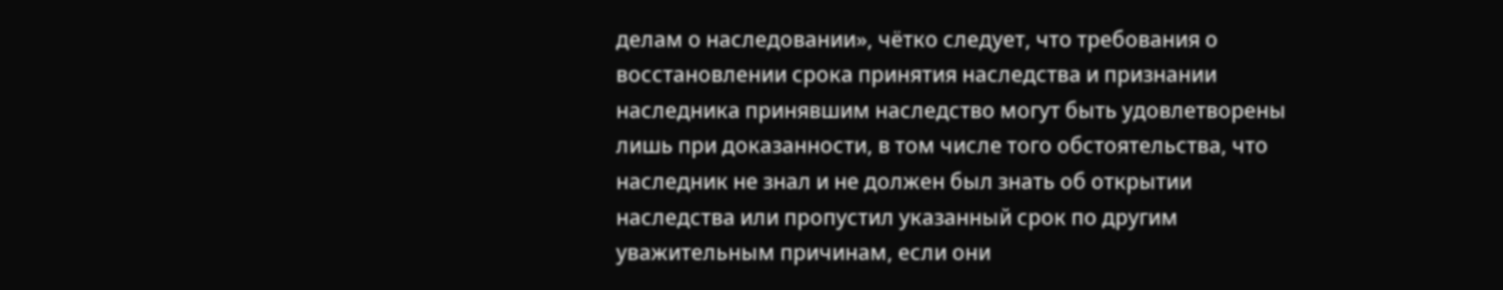делам о наследовании», чётко следует, что требования о восстановлении срока принятия наследства и признании наследника принявшим наследство могут быть удовлетворены лишь при доказанности, в том числе того обстоятельства, что наследник не знал и не должен был знать об открытии наследства или пропустил указанный срок по другим уважительным причинам, если они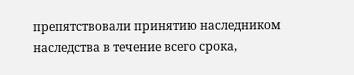препятствовали принятию наследником наследства в течение всего срока,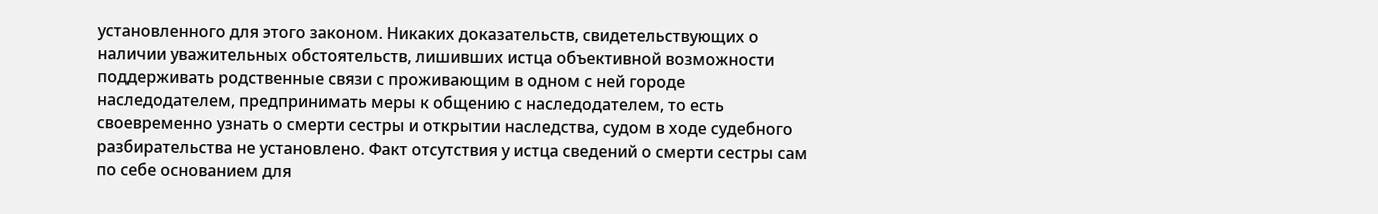установленного для этого законом. Никаких доказательств, свидетельствующих о наличии уважительных обстоятельств, лишивших истца объективной возможности поддерживать родственные связи с проживающим в одном с ней городе наследодателем, предпринимать меры к общению с наследодателем, то есть своевременно узнать о смерти сестры и открытии наследства, судом в ходе судебного разбирательства не установлено. Факт отсутствия у истца сведений о смерти сестры сам по себе основанием для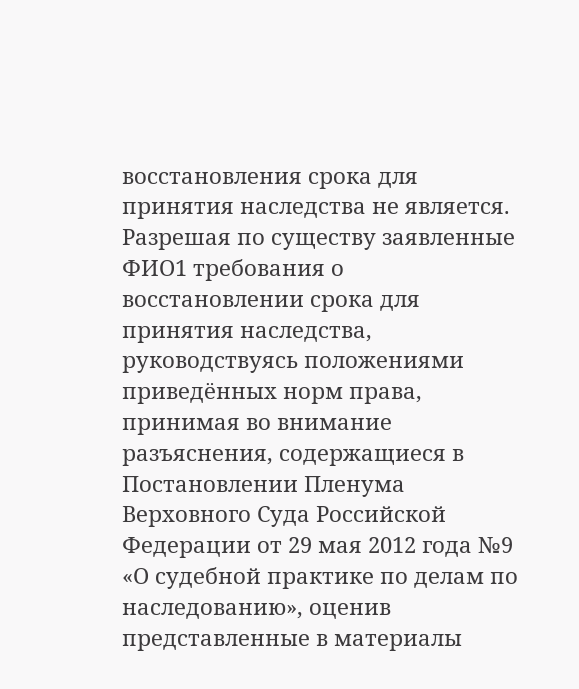восстановления срока для принятия наследства не является. Разрешая по существу заявленные ФИО1 требования о восстановлении срока для принятия наследства, руководствуясь положениями приведённых норм права, принимая во внимание разъяснения, содержащиеся в Постановлении Пленума Верховного Суда Российской Федерации от 29 мая 2012 года №9 «О судебной практике по делам по наследованию», оценив представленные в материалы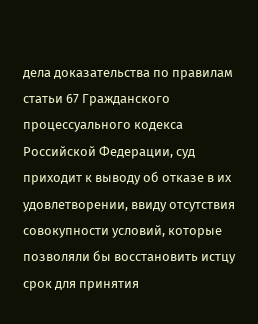дела доказательства по правилам статьи 67 Гражданского процессуального кодекса Российской Федерации, суд приходит к выводу об отказе в их удовлетворении, ввиду отсутствия совокупности условий, которые позволяли бы восстановить истцу срок для принятия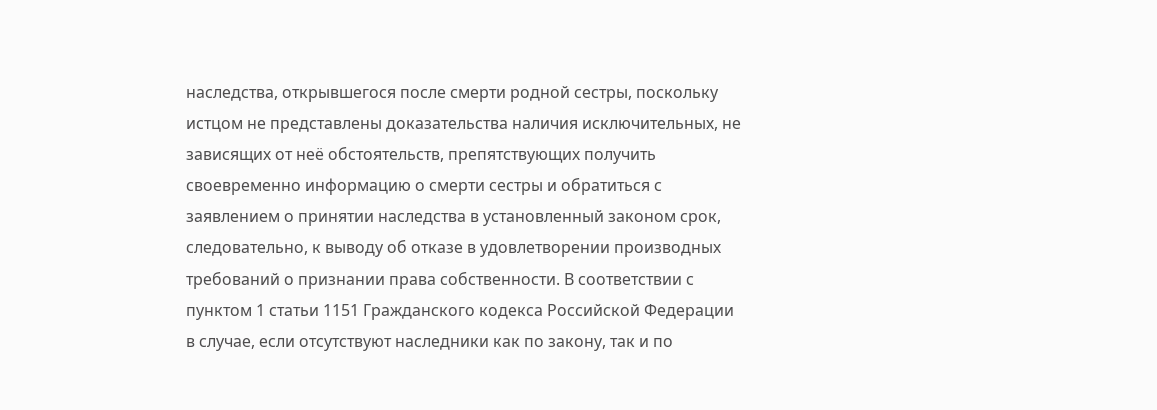наследства, открывшегося после смерти родной сестры, поскольку истцом не представлены доказательства наличия исключительных, не зависящих от неё обстоятельств, препятствующих получить своевременно информацию о смерти сестры и обратиться с заявлением о принятии наследства в установленный законом срок, следовательно, к выводу об отказе в удовлетворении производных требований о признании права собственности. В соответствии с пунктом 1 статьи 1151 Гражданского кодекса Российской Федерации в случае, если отсутствуют наследники как по закону, так и по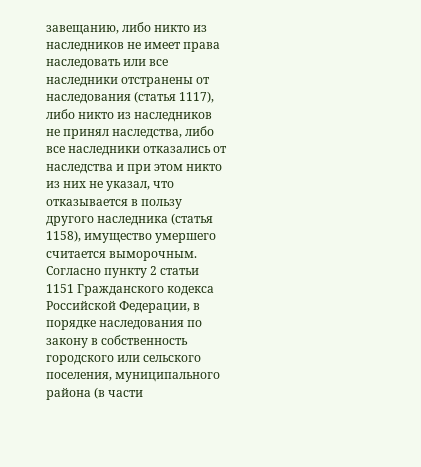завещанию, либо никто из наследников не имеет права наследовать или все наследники отстранены от наследования (статья 1117), либо никто из наследников не принял наследства, либо все наследники отказались от наследства и при этом никто из них не указал, что отказывается в пользу другого наследника (статья 1158), имущество умершего считается выморочным. Согласно пункту 2 статьи 1151 Гражданского кодекса Российской Федерации, в порядке наследования по закону в собственность городского или сельского поселения, муниципального района (в части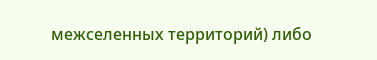межселенных территорий) либо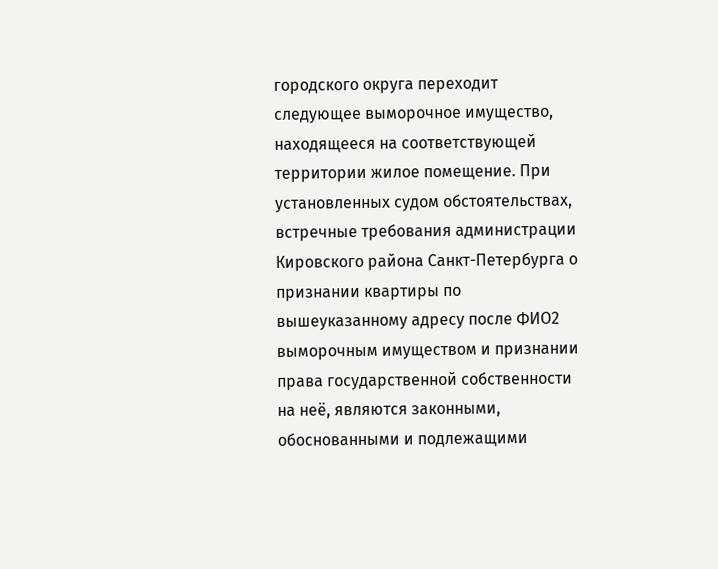городского округа переходит следующее выморочное имущество, находящееся на соответствующей территории жилое помещение. При установленных судом обстоятельствах, встречные требования администрации Кировского района Санкт-Петербурга о признании квартиры по вышеуказанному адресу после ФИО2 выморочным имуществом и признании права государственной собственности на неё, являются законными, обоснованными и подлежащими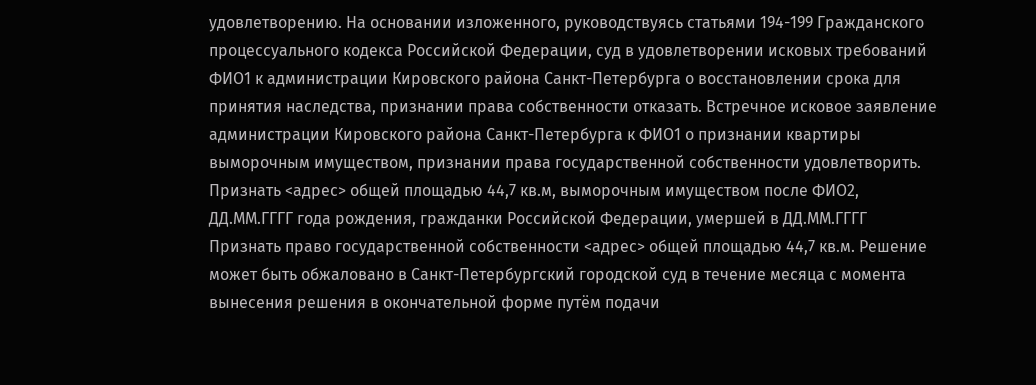удовлетворению. На основании изложенного, руководствуясь статьями 194-199 Гражданского процессуального кодекса Российской Федерации, суд в удовлетворении исковых требований ФИО1 к администрации Кировского района Санкт-Петербурга о восстановлении срока для принятия наследства, признании права собственности отказать. Встречное исковое заявление администрации Кировского района Санкт-Петербурга к ФИО1 о признании квартиры выморочным имуществом, признании права государственной собственности удовлетворить. Признать <адрес> общей площадью 44,7 кв.м, выморочным имуществом после ФИО2, ДД.ММ.ГГГГ года рождения, гражданки Российской Федерации, умершей в ДД.ММ.ГГГГ Признать право государственной собственности <адрес> общей площадью 44,7 кв.м. Решение может быть обжаловано в Санкт-Петербургский городской суд в течение месяца с момента вынесения решения в окончательной форме путём подачи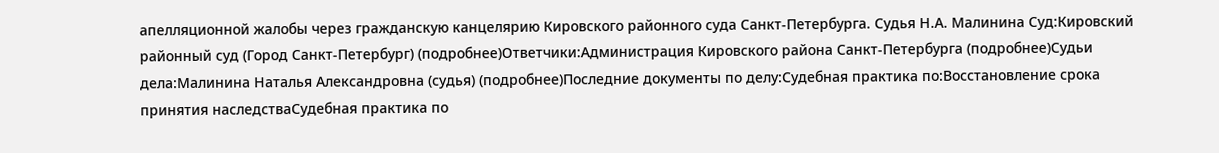апелляционной жалобы через гражданскую канцелярию Кировского районного суда Санкт-Петербурга. Судья Н.А. Малинина Суд:Кировский районный суд (Город Санкт-Петербург) (подробнее)Ответчики:Администрация Кировского района Санкт-Петербурга (подробнее)Судьи дела:Малинина Наталья Александровна (судья) (подробнее)Последние документы по делу:Судебная практика по:Восстановление срока принятия наследстваСудебная практика по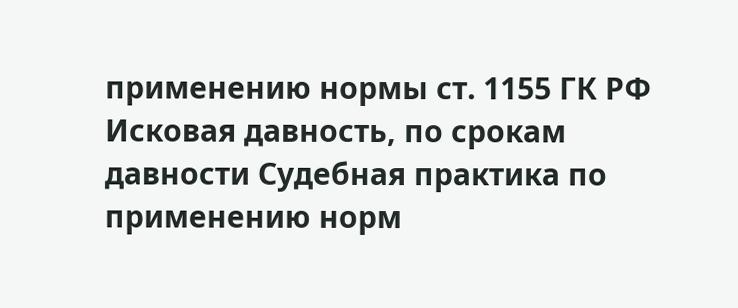применению нормы ст. 1155 ГК РФ
Исковая давность, по срокам давности Судебная практика по применению норм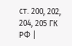ст. 200, 202, 204, 205 ГК РФ |